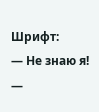Шрифт:
— Не знаю я!
—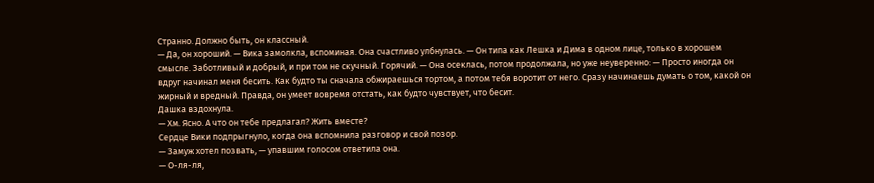Странно. Должно быть, он классный.
— Да, он хороший. — Вика замолкла, вспоминая. Она счастливо улбнулась. — Он типа как Лешка и Дима в одном лице, только в хорошем смысле. Заботливый и добрый, и при том не скучный. Горячий. — Она осеклась, потом продолжала, но уже неуверенно: — Просто иногда он вдруг начинал меня бесить. Как будто ты сначала обжираешься тортом, а потом тебя воротит от него. Сразу начинаешь думать о том, какой он жирный и вредный. Правда, он умеет вовремя отстать, как будто чувствует, что бесит.
Дашка вздохнула.
— Хм. Ясно. А что он тебе предлагал? Жить вместе?
Сердце Вики подпрыгнуло, когда она вспомнила разговор и свой позор.
— Замуж хотел позвать, — упавшим голосом ответила она.
— О-ля-ля,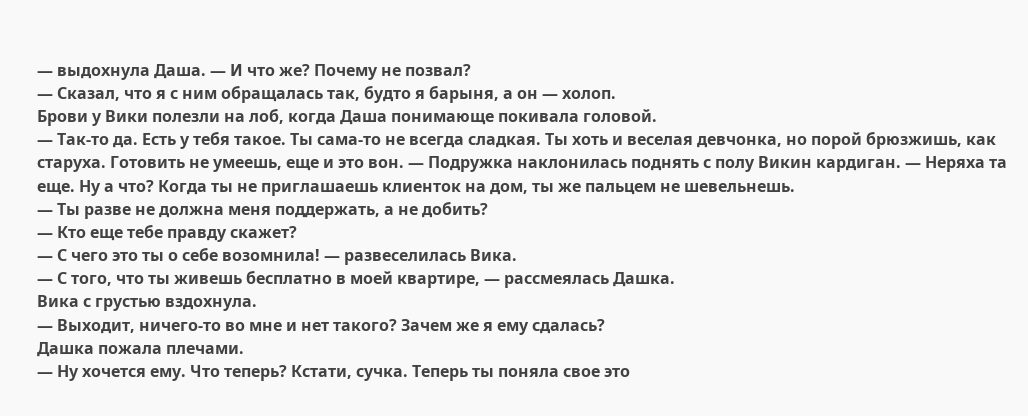— выдохнула Даша. — И что же? Почему не позвал?
— Сказал, что я с ним обращалась так, будто я барыня, а он — холоп.
Брови у Вики полезли на лоб, когда Даша понимающе покивала головой.
— Так-то да. Есть у тебя такое. Ты сама-то не всегда сладкая. Ты хоть и веселая девчонка, но порой брюзжишь, как старуха. Готовить не умеешь, еще и это вон. — Подружка наклонилась поднять с полу Викин кардиган. — Неряха та еще. Ну а что? Когда ты не приглашаешь клиенток на дом, ты же пальцем не шевельнешь.
— Ты разве не должна меня поддержать, а не добить?
— Кто еще тебе правду скажет?
— С чего это ты о себе возомнила! — развеселилась Вика.
— С того, что ты живешь бесплатно в моей квартире, — рассмеялась Дашка.
Вика с грустью вздохнула.
— Выходит, ничего-то во мне и нет такого? Зачем же я ему сдалась?
Дашка пожала плечами.
— Ну хочется ему. Что теперь? Кстати, сучка. Теперь ты поняла свое это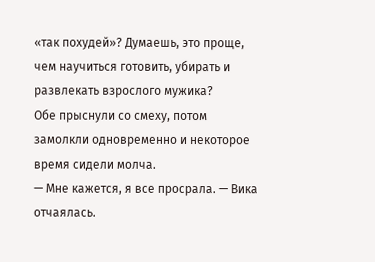«так похудей»? Думаешь, это проще, чем научиться готовить, убирать и развлекать взрослого мужика?
Обе прыснули со смеху, потом замолкли одновременно и некоторое время сидели молча.
— Мне кажется, я все просрала. — Вика отчаялась.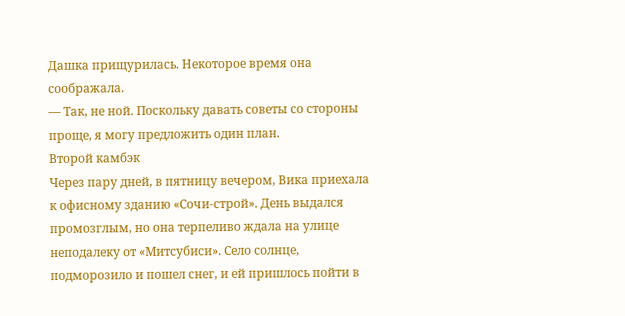Дашка прищурилась. Некоторое время она соображала.
— Так, не ной. Поскольку давать советы со стороны проще, я могу предложить один план.
Второй камбэк
Через пару дней, в пятницу вечером, Вика приехала к офисному зданию «Сочи-строй». День выдался промозглым, но она терпеливо ждала на улице неподалеку от «Митсубиси». Село солнце, подморозило и пошел снег, и ей пришлось пойти в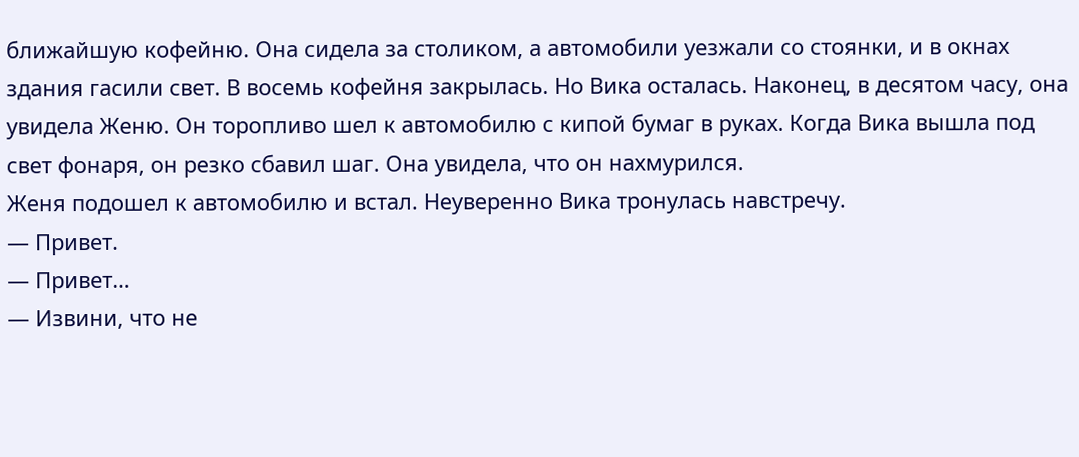ближайшую кофейню. Она сидела за столиком, а автомобили уезжали со стоянки, и в окнах здания гасили свет. В восемь кофейня закрылась. Но Вика осталась. Наконец, в десятом часу, она увидела Женю. Он торопливо шел к автомобилю с кипой бумаг в руках. Когда Вика вышла под свет фонаря, он резко сбавил шаг. Она увидела, что он нахмурился.
Женя подошел к автомобилю и встал. Неуверенно Вика тронулась навстречу.
— Привет.
— Привет…
— Извини, что не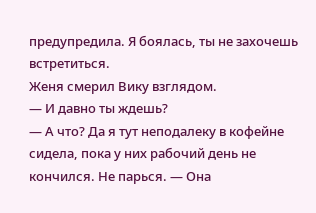предупредила. Я боялась, ты не захочешь встретиться.
Женя смерил Вику взглядом.
— И давно ты ждешь?
— А что? Да я тут неподалеку в кофейне сидела, пока у них рабочий день не кончился. Не парься. — Она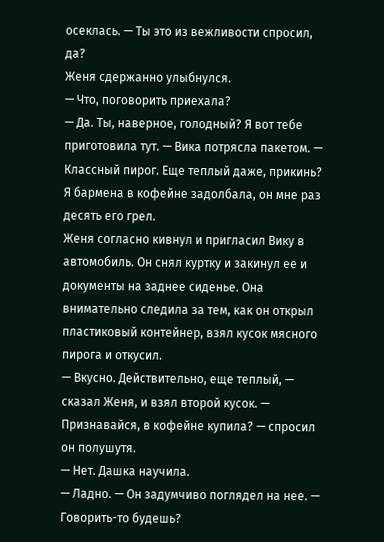осеклась. — Ты это из вежливости спросил, да?
Женя сдержанно улыбнулся.
— Что, поговорить приехала?
— Да. Ты, наверное, голодный? Я вот тебе приготовила тут. — Вика потрясла пакетом. — Классный пирог. Еще теплый даже, прикинь? Я бармена в кофейне задолбала, он мне раз десять его грел.
Женя согласно кивнул и пригласил Вику в автомобиль. Он снял куртку и закинул ее и документы на заднее сиденье. Она внимательно следила за тем, как он открыл пластиковый контейнер, взял кусок мясного пирога и откусил.
— Вкусно. Действительно, еще теплый, — сказал Женя, и взял второй кусок. — Признавайся, в кофейне купила? — спросил он полушутя.
— Нет. Дашка научила.
— Ладно. — Он задумчиво поглядел на нее. — Говорить-то будешь?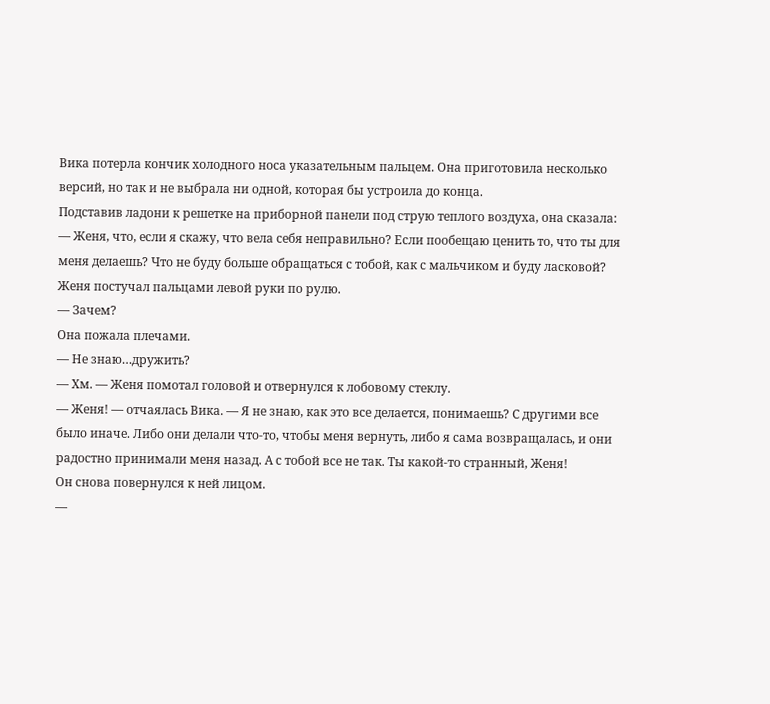Вика потерла кончик холодного носа указательным пальцем. Она приготовила несколько версий, но так и не выбрала ни одной, которая бы устроила до конца.
Подставив ладони к решетке на приборной панели под струю теплого воздуха, она сказала:
— Женя, что, если я скажу, что вела себя неправильно? Если пообещаю ценить то, что ты для меня делаешь? Что не буду больше обращаться с тобой, как с мальчиком и буду ласковой?
Женя постучал пальцами левой руки по рулю.
— Зачем?
Она пожала плечами.
— Не знаю…дружить?
— Хм. — Женя помотал головой и отвернулся к лобовому стеклу.
— Женя! — отчаялась Вика. — Я не знаю, как это все делается, понимаешь? С другими все было иначе. Либо они делали что-то, чтобы меня вернуть, либо я сама возвращалась, и они радостно принимали меня назад. А с тобой все не так. Ты какой-то странный, Женя!
Он снова повернулся к ней лицом.
—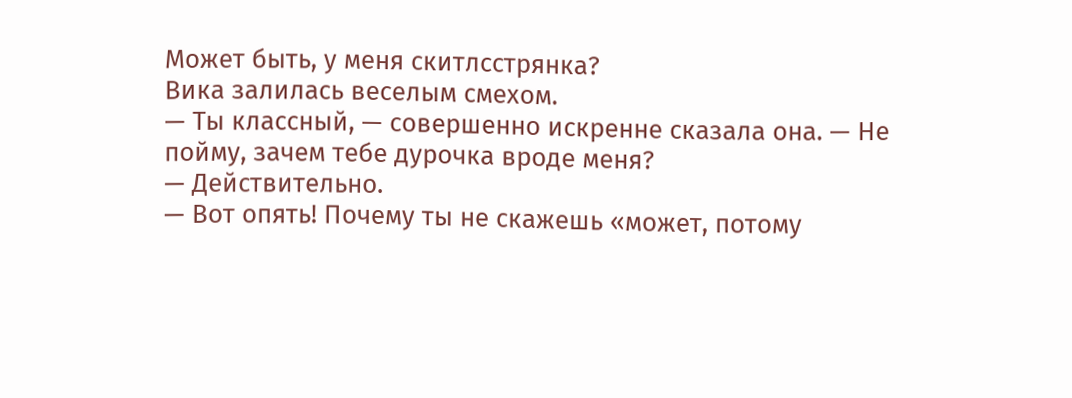Может быть, у меня скитлсстрянка?
Вика залилась веселым смехом.
— Ты классный, — совершенно искренне сказала она. — Не пойму, зачем тебе дурочка вроде меня?
— Действительно.
— Вот опять! Почему ты не скажешь «может, потому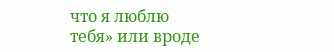что я люблю тебя» или вроде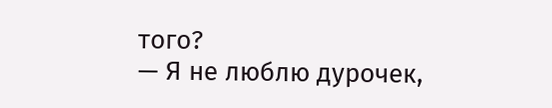того?
— Я не люблю дурочек,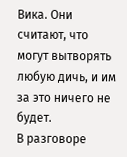Вика. Они считают, что могут вытворять любую дичь, и им за это ничего не будет.
В разговоре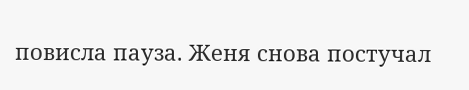повисла пауза. Женя снова постучал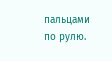пальцами по рулю.